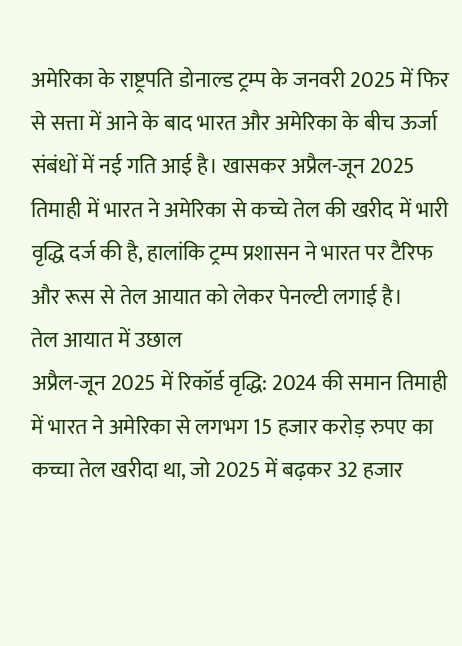अमेरिका के राष्ट्रपति डोनाल्ड ट्रम्प के जनवरी 2025 में फिर से सत्ता में आने के बाद भारत और अमेरिका के बीच ऊर्जा संबंधों में नई गति आई है। खासकर अप्रैल-जून 2025 तिमाही में भारत ने अमेरिका से कच्चे तेल की खरीद में भारी वृद्धि दर्ज की है, हालांकि ट्रम्प प्रशासन ने भारत पर टैरिफ और रूस से तेल आयात को लेकर पेनल्टी लगाई है।
तेल आयात में उछाल
अप्रैल-जून 2025 में रिकॉर्ड वृद्धि: 2024 की समान तिमाही में भारत ने अमेरिका से लगभग 15 हजार करोड़ रुपए का कच्चा तेल खरीदा था, जो 2025 में बढ़कर 32 हजार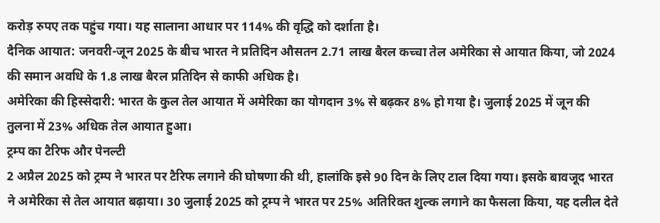करोड़ रुपए तक पहुंच गया। यह सालाना आधार पर 114% की वृद्धि को दर्शाता है।
दैनिक आयात: जनवरी-जून 2025 के बीच भारत ने प्रतिदिन औसतन 2.71 लाख बैरल कच्चा तेल अमेरिका से आयात किया, जो 2024 की समान अवधि के 1.8 लाख बैरल प्रतिदिन से काफी अधिक है।
अमेरिका की हिस्सेदारी: भारत के कुल तेल आयात में अमेरिका का योगदान 3% से बढ़कर 8% हो गया है। जुलाई 2025 में जून की तुलना में 23% अधिक तेल आयात हुआ।
ट्रम्प का टैरिफ और पेनल्टी
2 अप्रैल 2025 को ट्रम्प ने भारत पर टैरिफ लगाने की घोषणा की थी, हालांकि इसे 90 दिन के लिए टाल दिया गया। इसके बावजूद भारत ने अमेरिका से तेल आयात बढ़ाया। 30 जुलाई 2025 को ट्रम्प ने भारत पर 25% अतिरिक्त शुल्क लगाने का फैसला किया, यह दलील देते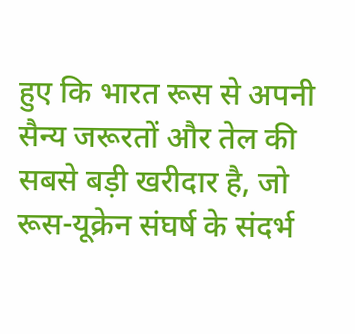हुए कि भारत रूस से अपनी सैन्य जरूरतों और तेल की सबसे बड़ी खरीदार है, जो रूस-यूक्रेन संघर्ष के संदर्भ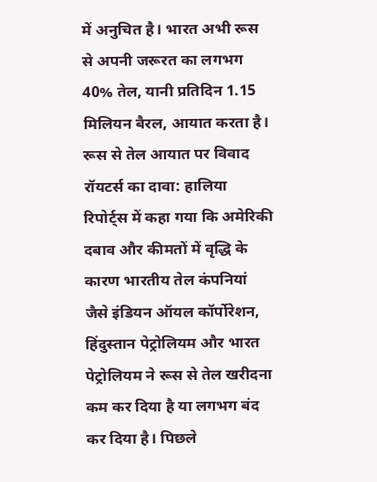में अनुचित है। भारत अभी रूस से अपनी जरूरत का लगभग 40% तेल, यानी प्रतिदिन 1.15 मिलियन बैरल, आयात करता है।
रूस से तेल आयात पर विवाद
रॉयटर्स का दावा: हालिया रिपोर्ट्स में कहा गया कि अमेरिकी दबाव और कीमतों में वृद्धि के कारण भारतीय तेल कंपनियां जैसे इंडियन ऑयल कॉर्पोरेशन, हिंदुस्तान पेट्रोलियम और भारत पेट्रोलियम ने रूस से तेल खरीदना कम कर दिया है या लगभग बंद कर दिया है। पिछले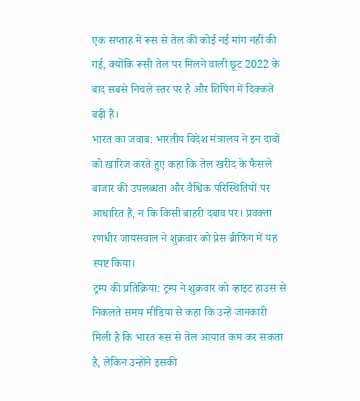एक सप्ताह में रूस से तेल की कोई नई मांग नहीं की गई, क्योंकि रूसी तेल पर मिलने वाली छूट 2022 के बाद सबसे निचले स्तर पर है और शिपिंग में दिक्कतें बढ़ी हैं।
भारत का जवाब: भारतीय विदेश मंत्रालय ने इन दावों को खारिज करते हुए कहा कि तेल खरीद के फैसले बाजार की उपलब्धता और वैश्विक परिस्थितियों पर आधारित हैं, न कि किसी बाहरी दबाव पर। प्रवक्ता रणधीर जायसवाल ने शुक्रवार को प्रेस ब्रीफिंग में यह स्पष्ट किया।
ट्रम्प की प्रतिक्रिया: ट्रम्प ने शुक्रवार को व्हाइट हाउस से निकलते समय मीडिया से कहा कि उन्हें जानकारी मिली है कि भारत रूस से तेल आयात कम कर सकता है, लेकिन उन्होंने इसकी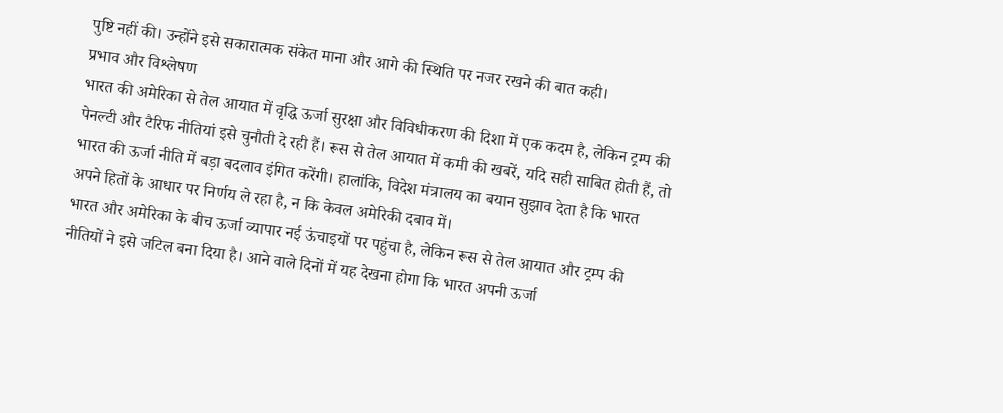पुष्टि नहीं की। उन्होंने इसे सकारात्मक संकेत माना और आगे की स्थिति पर नजर रखने की बात कही।
प्रभाव और विश्लेषण
भारत की अमेरिका से तेल आयात में वृद्धि ऊर्जा सुरक्षा और विविधीकरण की दिशा में एक कदम है, लेकिन ट्रम्प की पेनल्टी और टैरिफ नीतियां इसे चुनौती दे रही हैं। रूस से तेल आयात में कमी की खबरें, यदि सही साबित होती हैं, तो भारत की ऊर्जा नीति में बड़ा बदलाव इंगित करेंगी। हालांकि, विदेश मंत्रालय का बयान सुझाव देता है कि भारत अपने हितों के आधार पर निर्णय ले रहा है, न कि केवल अमेरिकी दबाव में।
भारत और अमेरिका के बीच ऊर्जा व्यापार नई ऊंचाइयों पर पहुंचा है, लेकिन रूस से तेल आयात और ट्रम्प की नीतियों ने इसे जटिल बना दिया है। आने वाले दिनों में यह देखना होगा कि भारत अपनी ऊर्जा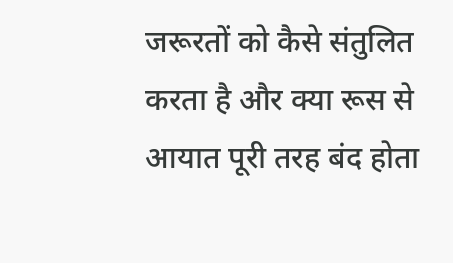जरूरतों को कैसे संतुलित करता है और क्या रूस से आयात पूरी तरह बंद होता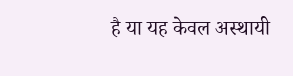है या यह केवल अस्थायी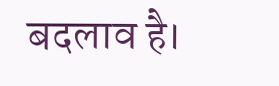बदलाव है।